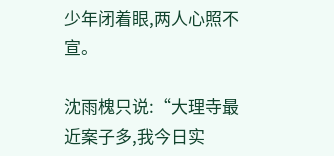少年闭着眼,两人心照不宣。

沈雨槐只说:“大理寺最近案子多,我今日实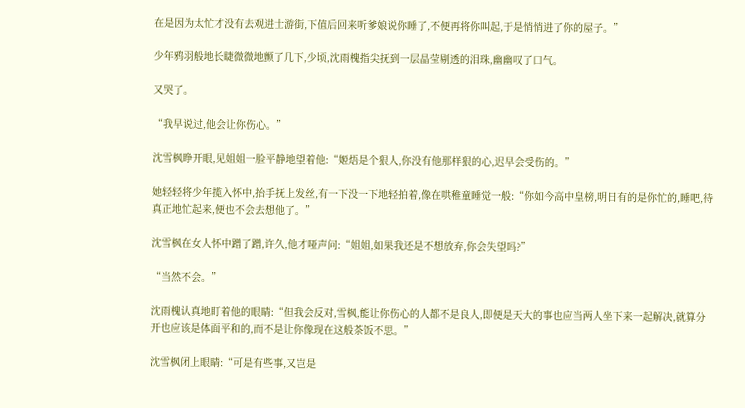在是因为太忙才没有去观进士游街,下值后回来听爹娘说你睡了,不便再将你叫起,于是悄悄进了你的屋子。”

少年鸦羽般地长睫微微地颤了几下,少顷,沈雨槐指尖抚到一层晶莹剔透的泪珠,幽幽叹了口气。

又哭了。

“我早说过,他会让你伤心。”

沈雪枫睁开眼,见姐姐一脸平静地望着他:“姬焐是个狠人,你没有他那样狠的心,迟早会受伤的。”

她轻轻将少年揽入怀中,抬手抚上发丝,有一下没一下地轻拍着,像在哄稚童睡觉一般:“你如今高中皇榜,明日有的是你忙的,睡吧,待真正地忙起来,便也不会去想他了。”

沈雪枫在女人怀中蹭了蹭,许久,他才哑声问:“姐姐,如果我还是不想放弃,你会失望吗?”

“当然不会。”

沈雨槐认真地盯着他的眼睛:“但我会反对,雪枫,能让你伤心的人都不是良人,即便是天大的事也应当两人坐下来一起解决,就算分开也应该是体面平和的,而不是让你像现在这般茶饭不思。”

沈雪枫闭上眼睛:“可是有些事,又岂是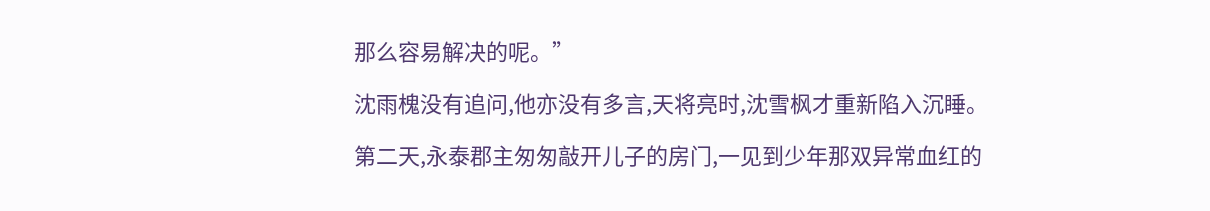那么容易解决的呢。”

沈雨槐没有追问,他亦没有多言,天将亮时,沈雪枫才重新陷入沉睡。

第二天,永泰郡主匆匆敲开儿子的房门,一见到少年那双异常血红的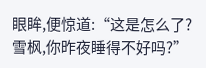眼眸,便惊道:“这是怎么了?雪枫,你昨夜睡得不好吗?”